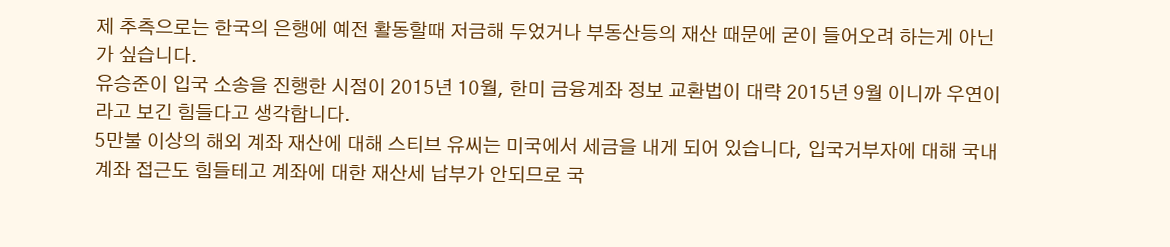제 추측으로는 한국의 은행에 예전 활동할때 저금해 두었거나 부동산등의 재산 때문에 굳이 들어오려 하는게 아닌가 싶습니다.
유승준이 입국 소송을 진행한 시점이 2015년 10월, 한미 금융계좌 정보 교환법이 대략 2015년 9월 이니까 우연이라고 보긴 힘들다고 생각합니다.
5만불 이상의 해외 계좌 재산에 대해 스티브 유씨는 미국에서 세금을 내게 되어 있습니다, 입국거부자에 대해 국내 계좌 접근도 힘들테고 계좌에 대한 재산세 납부가 안되므로 국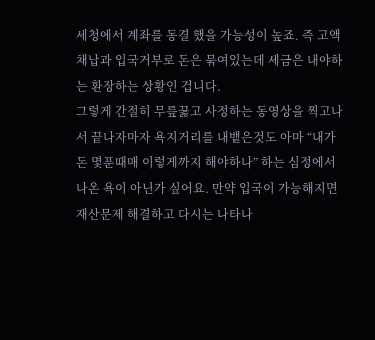세청에서 계좌를 동결 했을 가능성이 높죠. 즉 고액채납과 입국거부로 돈은 묶여있는데 세금은 내야하는 환장하는 상황인 겁니다.
그렇게 간절히 무릎꿇고 사정하는 동영상을 찍고나서 끝나자마자 욕지거리를 내뱉은것도 아마 “내가 돈 몇푼때매 이렇게까지 해야하나” 하는 심정에서 나온 욕이 아닌가 싶어요. 만약 입국이 가능해지면 재산문제 해결하고 다시는 나타나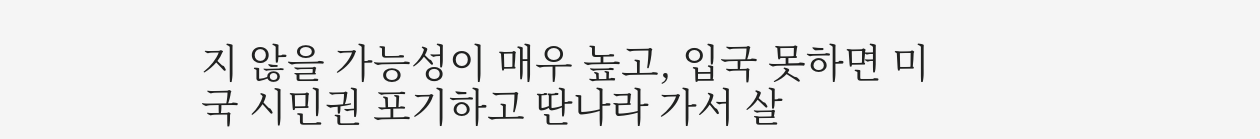지 않을 가능성이 매우 높고, 입국 못하면 미국 시민권 포기하고 딴나라 가서 살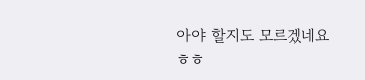아야 할지도 모르겠네요 ㅎㅎ